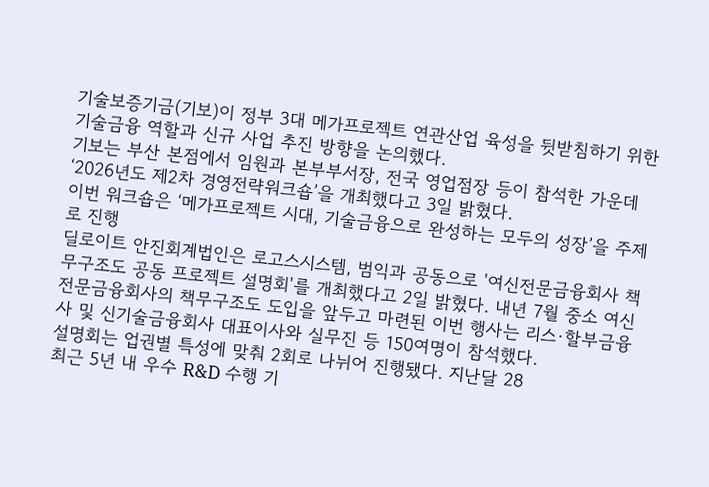기술보증기금(기보)이 정부 3대 메가프로젝트 연관산업 육성을 뒷받침하기 위한 기술금융 역할과 신규 사업 추진 방향을 논의했다.
기보는 부산 본점에서 임원과 본부부서장, 전국 영업점장 등이 참석한 가운데 ‘2026년도 제2차 경영전략워크숍’을 개최했다고 3일 밝혔다.
이번 워크숍은 ‘메가프로젝트 시대, 기술금융으로 완성하는 모두의 성장’을 주제로 진행
딜로이트 안진회계법인은 로고스시스템, 범익과 공동으로 '여신전문금융회사 책무구조도 공동 프로젝트 설명회'를 개최했다고 2일 밝혔다. 내년 7월 중소 여신전문금융회사의 책무구조도 도입을 앞두고 마련된 이번 행사는 리스·할부금융사 및 신기술금융회사 대표이사와 실무진 등 150여명이 참석했다.
설명회는 업권별 특성에 맞춰 2회로 나뉘어 진행됐다. 지난달 28
최근 5년 내 우수 R&D 수행 기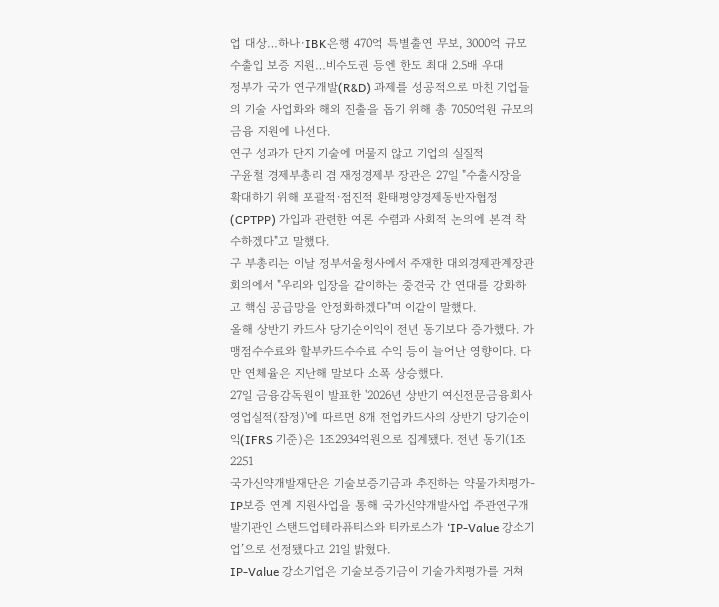업 대상…하나·IBK은행 470억 특별출연 무보, 3000억 규모 수출입 보증 지원…비수도권 등엔 한도 최대 2.5배 우대
정부가 국가 연구개발(R&D) 과제를 성공적으로 마친 기업들의 기술 사업화와 해외 진출을 돕기 위해 총 7050억원 규모의 금융 지원에 나선다.
연구 성과가 단지 기술에 머물지 않고 기업의 실질적
구윤철 경제부총리 겸 재정경제부 장관은 27일 "수출시장을 확대하기 위해 포괄적·점진적 환태평양경제동반자협정(CPTPP) 가입과 관련한 여론 수렴과 사회적 논의에 본격 착수하겠다"고 말했다.
구 부총리는 이날 정부서울청사에서 주재한 대외경제관계장관회의에서 "우리와 입장을 같이하는 중견국 간 연대를 강화하고 핵심 공급망을 안정화하겠다"며 이같이 말했다.
올해 상반기 카드사 당기순이익이 전년 동기보다 증가했다. 가맹점수수료와 할부카드수수료 수익 등이 늘어난 영향이다. 다만 연체율은 지난해 말보다 소폭 상승했다.
27일 금융감독원이 발표한 '2026년 상반기 여신전문금융회사 영업실적(잠정)'에 따르면 8개 전업카드사의 상반기 당기순이익(IFRS 기준)은 1조2934억원으로 집계됐다. 전년 동기(1조2251
국가신약개발재단은 기술보증기금과 추진하는 약물가치평가-IP보증 연계 지원사업을 통해 국가신약개발사업 주관연구개발기관인 스탠드업테라퓨티스와 티카로스가 ‘IP-Value 강소기업’으로 선정됐다고 21일 밝혔다.
IP-Value 강소기업은 기술보증기금이 기술가치평가를 거쳐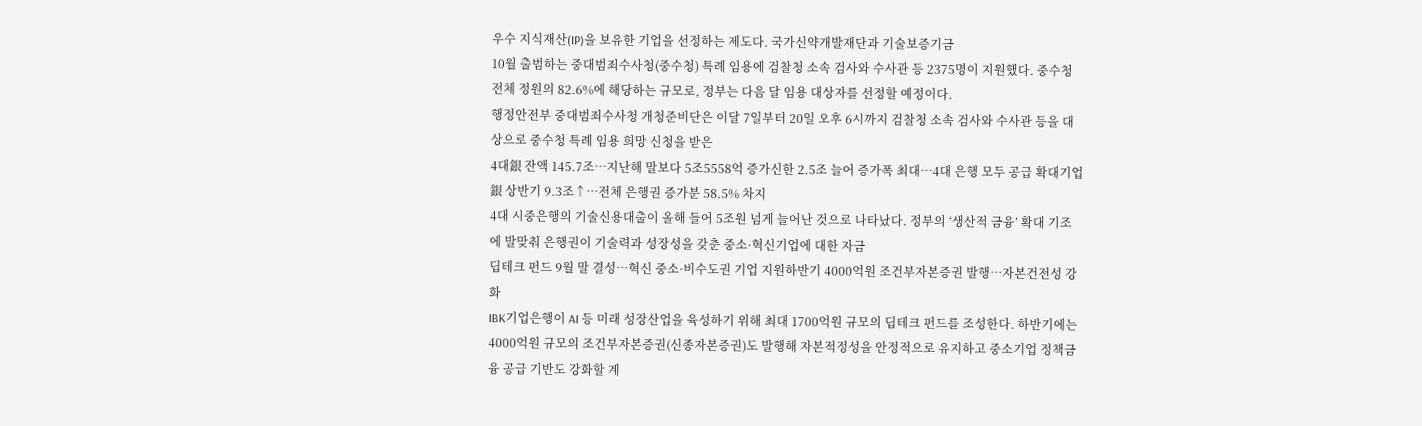우수 지식재산(IP)을 보유한 기업을 선정하는 제도다. 국가신약개발재단과 기술보증기금
10월 출범하는 중대범죄수사청(중수청) 특례 임용에 검찰청 소속 검사와 수사관 등 2375명이 지원했다. 중수청 전체 정원의 82.6%에 해당하는 규모로, 정부는 다음 달 임용 대상자를 선정할 예정이다.
행정안전부 중대범죄수사청 개청준비단은 이달 7일부터 20일 오후 6시까지 검찰청 소속 검사와 수사관 등을 대상으로 중수청 특례 임용 희망 신청을 받은
4대銀 잔액 145.7조⋯지난해 말보다 5조5558억 증가신한 2.5조 늘어 증가폭 최대⋯4대 은행 모두 공급 확대기업銀 상반기 9.3조↑⋯전체 은행권 증가분 58.5% 차지
4대 시중은행의 기술신용대출이 올해 들어 5조원 넘게 늘어난 것으로 나타났다. 정부의 ‘생산적 금융’ 확대 기조에 발맞춰 은행권이 기술력과 성장성을 갖춘 중소·혁신기업에 대한 자금
딥테크 펀드 9월 말 결성⋯혁신 중소·비수도권 기업 지원하반기 4000억원 조건부자본증권 발행⋯자본건전성 강화
IBK기업은행이 AI 등 미래 성장산업을 육성하기 위해 최대 1700억원 규모의 딥테크 펀드를 조성한다. 하반기에는 4000억원 규모의 조건부자본증권(신종자본증권)도 발행해 자본적정성을 안정적으로 유지하고 중소기업 정책금융 공급 기반도 강화할 계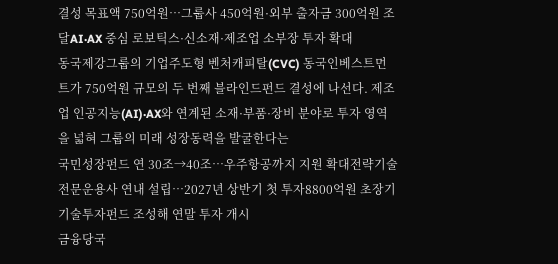결성 목표액 750억원…그룹사 450억원·외부 출자금 300억원 조달AI·AX 중심 로보틱스·신소재·제조업 소부장 투자 확대
동국제강그룹의 기업주도형 벤처캐피탈(CVC) 동국인베스트먼트가 750억원 규모의 두 번째 블라인드펀드 결성에 나선다. 제조업 인공지능(AI)·AX와 연계된 소재·부품·장비 분야로 투자 영역을 넓혀 그룹의 미래 성장동력을 발굴한다는
국민성장펀드 연 30조→40조…우주항공까지 지원 확대전략기술 전문운용사 연내 설립…2027년 상반기 첫 투자8800억원 초장기 기술투자펀드 조성해 연말 투자 개시
금융당국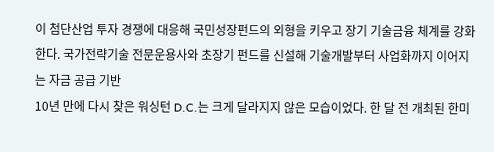이 첨단산업 투자 경쟁에 대응해 국민성장펀드의 외형을 키우고 장기 기술금융 체계를 강화한다. 국가전략기술 전문운용사와 초장기 펀드를 신설해 기술개발부터 사업화까지 이어지는 자금 공급 기반
10년 만에 다시 찾은 워싱턴 D.C.는 크게 달라지지 않은 모습이었다. 한 달 전 개최된 한미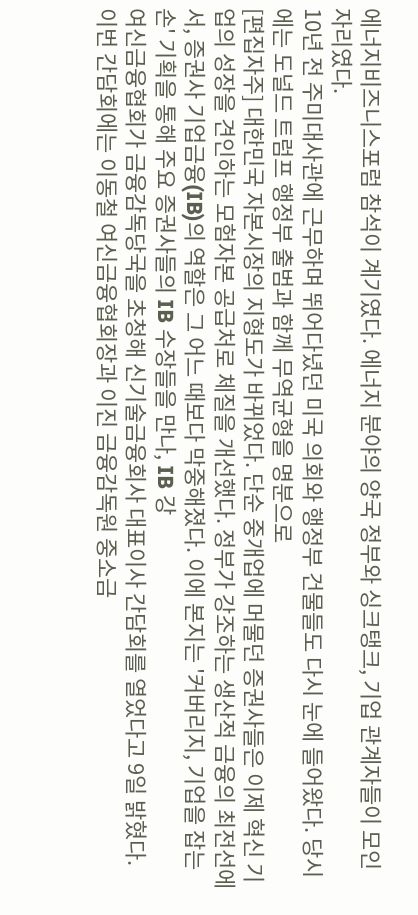에너지비즈니스포럼 참석이 계기였다. 에너지 분야의 양국 정부와 싱크탱크, 기업 관계자들이 모인 자리였다.
10년 전 주미대사관에 근무하며 뛰어다녔던 미국 의회와 행정부 건물들도 다시 눈에 들어왔다. 당시에는 도널드 트럼프 행정부 출범과 함께 무역균형을 명분으로
[편집자주] 대한민국 자본시장의 지형도가 바뀌었다. 단순 중개업에 머물던 증권사들은 이제 혁신 기업의 성장을 견인하는 모험자본 공급처로 체질을 개선했다. 정부가 강조하는 생산적 금융의 최전선에서, 증권사 기업금융(IB)의 역할은 그 어느 때보다 막중해졌다. 이에 본지는 '커버리지, 기업을 잡는 손' 기획을 통해 주요 증권사들의 IB 수장들을 만나, IB 강
여신금융협회가 금융감독당국을 초청해 신기술금융회사 대표이사 간담회를 열었다고 9일 밝혔다.
이번 간담회에는 이동철 여신금융협회장과 이진 금융감독원 중소금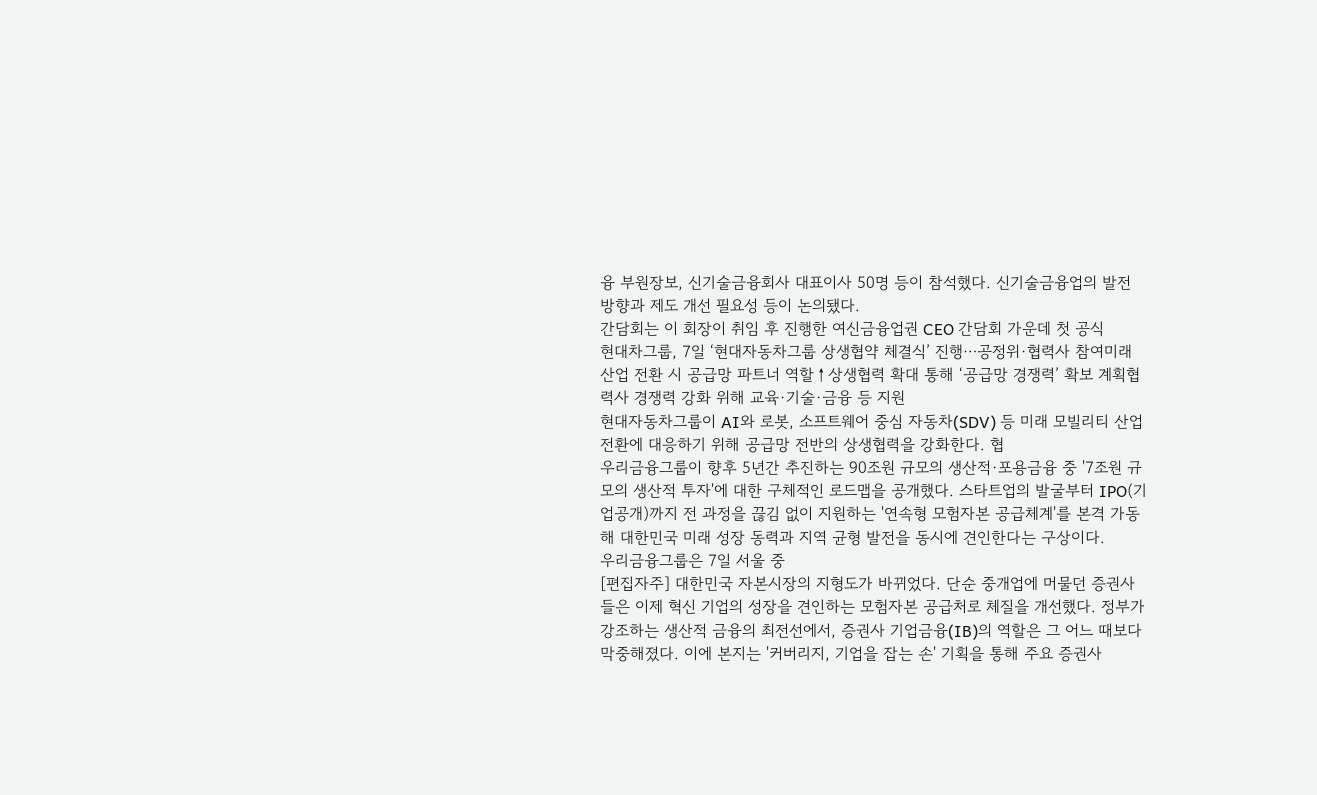융 부원장보, 신기술금융회사 대표이사 50명 등이 참석했다. 신기술금융업의 발전 방향과 제도 개선 필요성 등이 논의됐다.
간담회는 이 회장이 취임 후 진행한 여신금융업권 CEO 간담회 가운데 첫 공식
현대차그룹, 7일 ‘현대자동차그룹 상생협약 체결식’ 진행⋯공정위·협력사 참여미래 산업 전환 시 공급망 파트너 역할↑상생협력 확대 통해 ‘공급망 경쟁력’ 확보 계획협력사 경쟁력 강화 위해 교육·기술·금융 등 지원
현대자동차그룹이 AI와 로봇, 소프트웨어 중심 자동차(SDV) 등 미래 모빌리티 산업 전환에 대응하기 위해 공급망 전반의 상생협력을 강화한다. 협
우리금융그룹이 향후 5년간 추진하는 90조원 규모의 생산적·포용금융 중 '7조원 규모의 생산적 투자'에 대한 구체적인 로드맵을 공개했다. 스타트업의 발굴부터 IPO(기업공개)까지 전 과정을 끊김 없이 지원하는 '연속형 모험자본 공급체계'를 본격 가동해 대한민국 미래 성장 동력과 지역 균형 발전을 동시에 견인한다는 구상이다.
우리금융그룹은 7일 서울 중
[편집자주] 대한민국 자본시장의 지형도가 바뀌었다. 단순 중개업에 머물던 증권사들은 이제 혁신 기업의 성장을 견인하는 모험자본 공급처로 체질을 개선했다. 정부가 강조하는 생산적 금융의 최전선에서, 증권사 기업금융(IB)의 역할은 그 어느 때보다 막중해졌다. 이에 본지는 '커버리지, 기업을 잡는 손' 기획을 통해 주요 증권사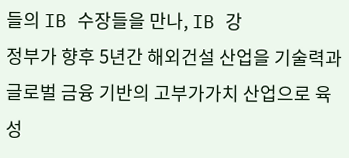들의 IB 수장들을 만나, IB 강
정부가 향후 5년간 해외건설 산업을 기술력과 글로벌 금융 기반의 고부가가치 산업으로 육성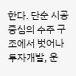한다. 단순 시공 중심의 수주 구조에서 벗어나 투자개발, 운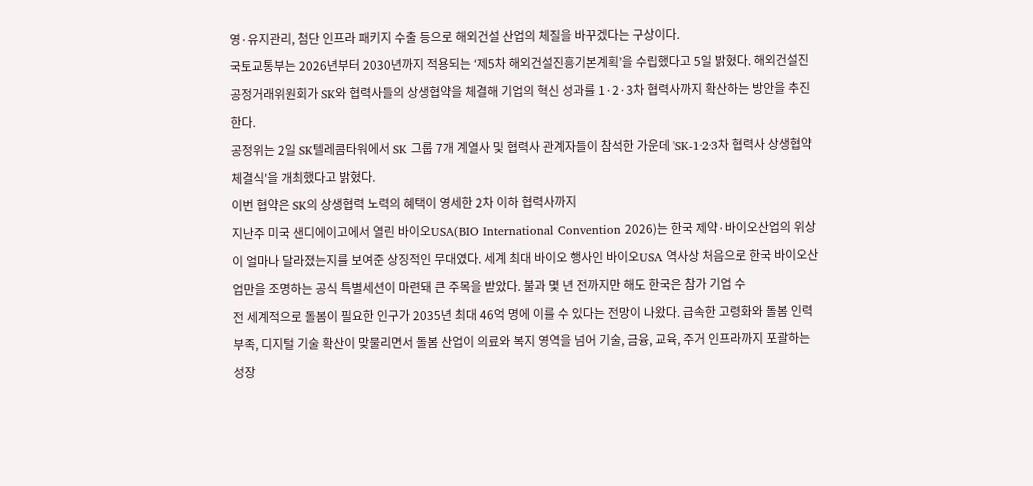영·유지관리, 첨단 인프라 패키지 수출 등으로 해외건설 산업의 체질을 바꾸겠다는 구상이다.
국토교통부는 2026년부터 2030년까지 적용되는 ‘제5차 해외건설진흥기본계획’을 수립했다고 5일 밝혔다. 해외건설진
공정거래위원회가 SK와 협력사들의 상생협약을 체결해 기업의 혁신 성과를 1·2·3차 협력사까지 확산하는 방안을 추진한다.
공정위는 2일 SK텔레콤타워에서 SK 그룹 7개 계열사 및 협력사 관계자들이 참석한 가운데 'SK-1·2·3차 협력사 상생협약 체결식'을 개최했다고 밝혔다.
이번 협약은 SK의 상생협력 노력의 혜택이 영세한 2차 이하 협력사까지
지난주 미국 샌디에이고에서 열린 바이오USA(BIO International Convention 2026)는 한국 제약·바이오산업의 위상이 얼마나 달라졌는지를 보여준 상징적인 무대였다. 세계 최대 바이오 행사인 바이오USA 역사상 처음으로 한국 바이오산업만을 조명하는 공식 특별세션이 마련돼 큰 주목을 받았다. 불과 몇 년 전까지만 해도 한국은 참가 기업 수
전 세계적으로 돌봄이 필요한 인구가 2035년 최대 46억 명에 이를 수 있다는 전망이 나왔다. 급속한 고령화와 돌봄 인력 부족, 디지털 기술 확산이 맞물리면서 돌봄 산업이 의료와 복지 영역을 넘어 기술, 금융, 교육, 주거 인프라까지 포괄하는 성장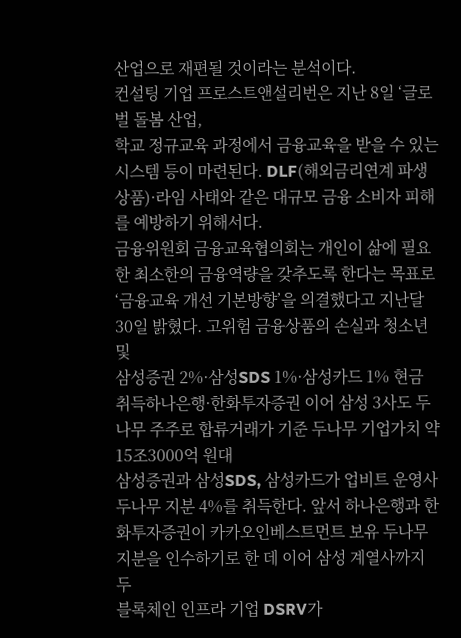산업으로 재편될 것이라는 분석이다.
컨설팅 기업 프로스트앤설리번은 지난 8일 ‘글로벌 돌봄 산업,
학교 정규교육 과정에서 금융교육을 받을 수 있는 시스템 등이 마련된다. DLF(해외금리연계 파생상품)·라임 사태와 같은 대규모 금융 소비자 피해를 예방하기 위해서다.
금융위원회 금융교육협의회는 개인이 삶에 필요한 최소한의 금융역량을 갖추도록 한다는 목표로 ‘금융교육 개선 기본방향’을 의결했다고 지난달 30일 밝혔다. 고위험 금융상품의 손실과 청소년 및
삼성증권 2%·삼성SDS 1%·삼성카드 1% 현금 취득하나은행·한화투자증권 이어 삼성 3사도 두나무 주주로 합류거래가 기준 두나무 기업가치 약 15조3000억 원대
삼성증권과 삼성SDS, 삼성카드가 업비트 운영사 두나무 지분 4%를 취득한다. 앞서 하나은행과 한화투자증권이 카카오인베스트먼트 보유 두나무 지분을 인수하기로 한 데 이어 삼성 계열사까지 두
블록체인 인프라 기업 DSRV가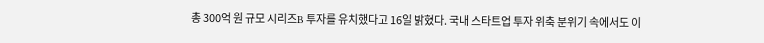총 300억 원 규모 시리즈B 투자를 유치했다고 16일 밝혔다. 국내 스타트업 투자 위축 분위기 속에서도 이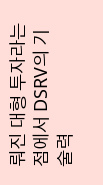뤄진 대형 투자라는 점에서 DSRV의 기술력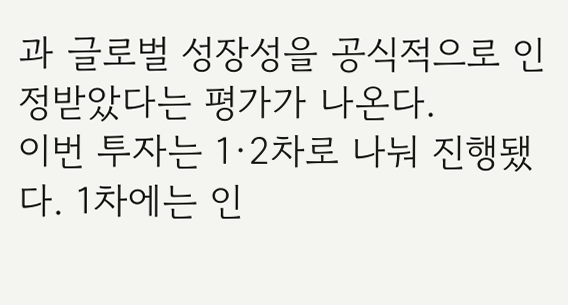과 글로벌 성장성을 공식적으로 인정받았다는 평가가 나온다.
이번 투자는 1·2차로 나눠 진행됐다. 1차에는 인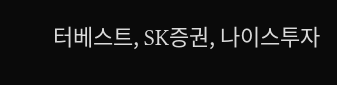터베스트, SK증권, 나이스투자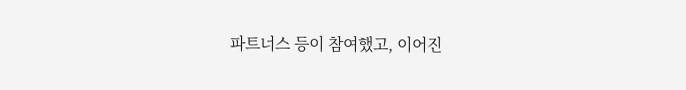파트너스 등이 참여했고, 이어진